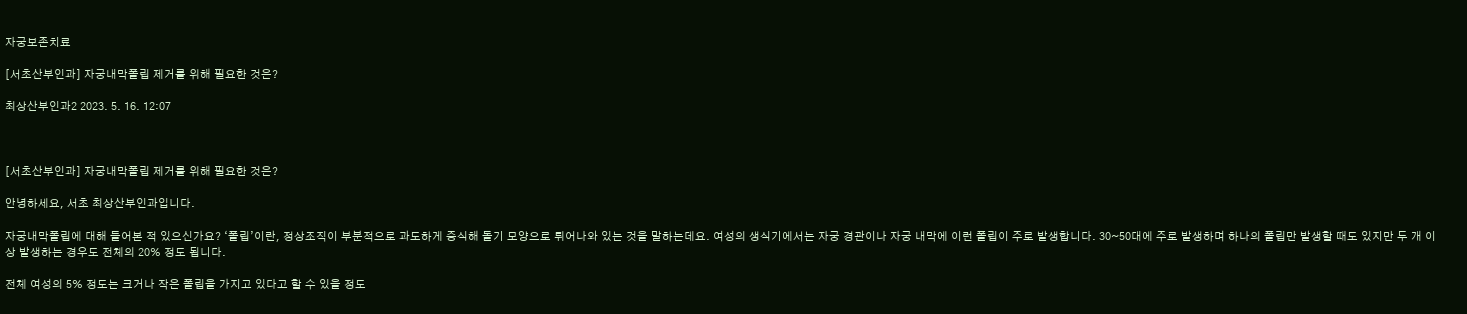자궁보존치료

[서초산부인과] 자궁내막폴립 제거를 위해 필요한 것은?

최상산부인과2 2023. 5. 16. 12:07



[서초산부인과] 자궁내막폴립 제거를 위해 필요한 것은?

안녕하세요, 서초 최상산부인과입니다.

자궁내막폴립에 대해 들어본 적 있으신가요? ‘폴립’이란, 정상조직이 부분적으로 과도하게 증식해 돌기 모양으로 튀어나와 있는 것을 말하는데요. 여성의 생식기에서는 자궁 경관이나 자궁 내막에 이런 폴립이 주로 발생합니다. 30~50대에 주로 발생하며 하나의 폴립만 발생할 때도 있지만 두 개 이상 발생하는 경우도 전체의 20% 정도 됩니다.

전체 여성의 5% 정도는 크거나 작은 폴립을 가지고 있다고 할 수 있을 정도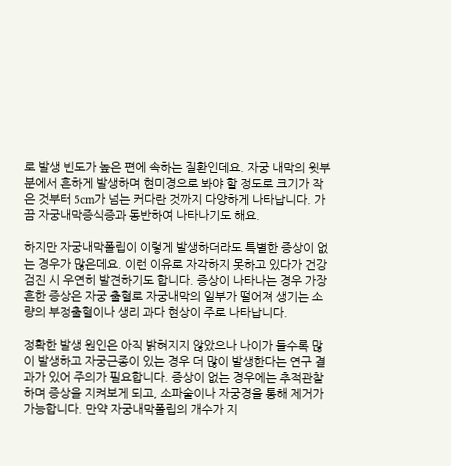로 발생 빈도가 높은 편에 속하는 질환인데요. 자궁 내막의 윗부분에서 흔하게 발생하며 현미경으로 봐야 할 정도로 크기가 작은 것부터 5cm가 넘는 커다란 것까지 다양하게 나타납니다. 가끔 자궁내막증식증과 동반하여 나타나기도 해요.

하지만 자궁내막폴립이 이렇게 발생하더라도 특별한 증상이 없는 경우가 많은데요. 이런 이유로 자각하지 못하고 있다가 건강검진 시 우연히 발견하기도 합니다. 증상이 나타나는 경우 가장 흔한 증상은 자궁 출혈로 자궁내막의 일부가 떨어져 생기는 소량의 부정출혈이나 생리 과다 현상이 주로 나타납니다.

정확한 발생 원인은 아직 밝혀지지 않았으나 나이가 들수록 많이 발생하고 자궁근종이 있는 경우 더 많이 발생한다는 연구 결과가 있어 주의가 필요합니다. 증상이 없는 경우에는 추적관찰하며 증상을 지켜보게 되고, 소파술이나 자궁경을 통해 제거가 가능합니다. 만약 자궁내막폴립의 개수가 지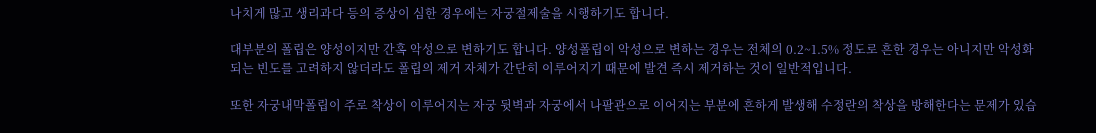나치게 많고 생리과다 등의 증상이 심한 경우에는 자궁절제술을 시행하기도 합니다.

대부분의 폴립은 양성이지만 간혹 악성으로 변하기도 합니다. 양성폴립이 악성으로 변하는 경우는 전체의 0.2~1.5% 정도로 흔한 경우는 아니지만 악성화되는 빈도를 고려하지 않더라도 폴립의 제거 자체가 간단히 이루어지기 때문에 발견 즉시 제거하는 것이 일반적입니다.

또한 자궁내막폴립이 주로 착상이 이루어지는 자궁 뒷벽과 자궁에서 나팔관으로 이어지는 부분에 흔하게 발생해 수정란의 착상을 방해한다는 문제가 있습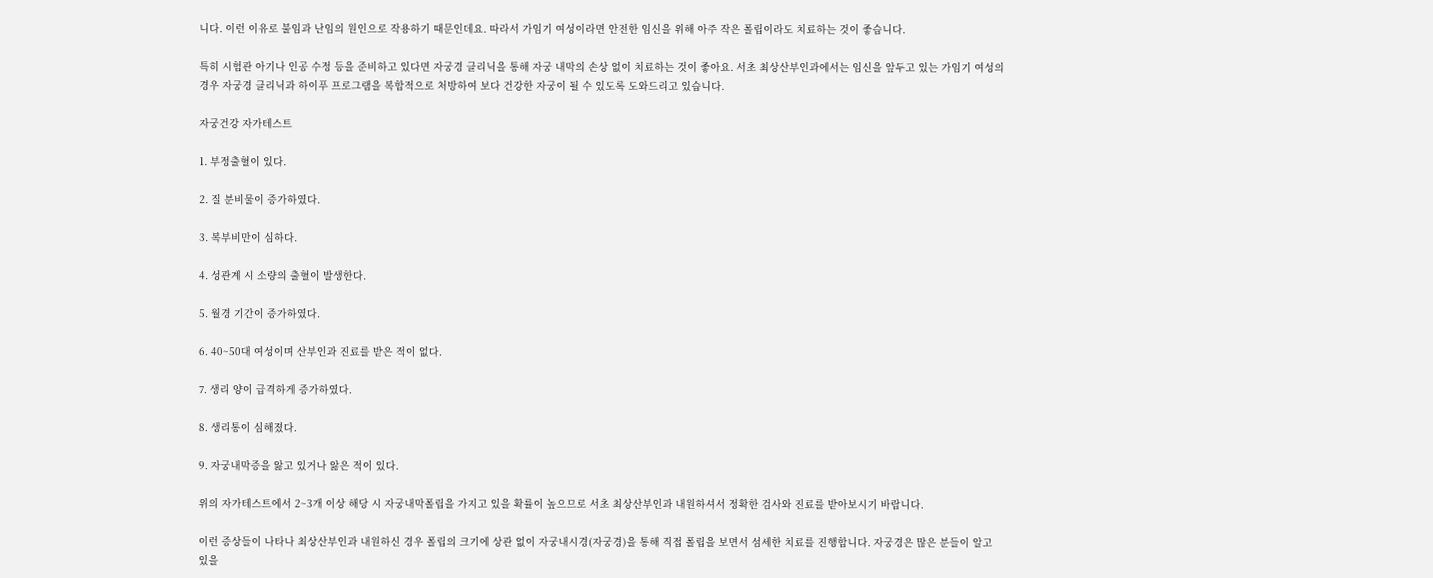니다. 이런 이유로 불임과 난임의 원인으로 작용하기 때문인데요. 따라서 가임기 여성이라면 안전한 임신을 위해 아주 작은 폴립이라도 치료하는 것이 좋습니다.

특히 시험관 아기나 인공 수정 등을 준비하고 있다면 자궁경 클리닉을 통해 자궁 내막의 손상 없이 치료하는 것이 좋아요. 서초 최상산부인과에서는 임신을 앞두고 있는 가임기 여성의 경우 자궁경 클리닉과 하이푸 프로그램을 복합적으로 처방하여 보다 건강한 자궁이 될 수 있도록 도와드리고 있습니다.

자궁건강 자가테스트

1. 부정출혈이 있다.

2. 질 분비물이 증가하였다.

3. 복부비만이 심하다.

4. 성관계 시 소량의 출혈이 발생한다.

5. 월경 기간이 증가하였다.

6. 40~50대 여성이며 산부인과 진료를 받은 적이 없다.

7. 생리 양이 급격하게 증가하였다.

8. 생리통이 심해졌다.

9. 자궁내막증을 앓고 있거나 앓은 적이 있다.

위의 자가테스트에서 2~3개 이상 해당 시 자궁내막폴립을 가지고 있을 확률이 높으므로 서초 최상산부인과 내원하셔서 정확한 검사와 진료를 받아보시기 바랍니다.

이런 증상들이 나타나 최상산부인과 내원하신 경우 폴립의 크기에 상관 없이 자궁내시경(자궁경)을 통해 직접 폴립을 보면서 섬세한 치료를 진행합니다. 자궁경은 많은 분들이 알고 있을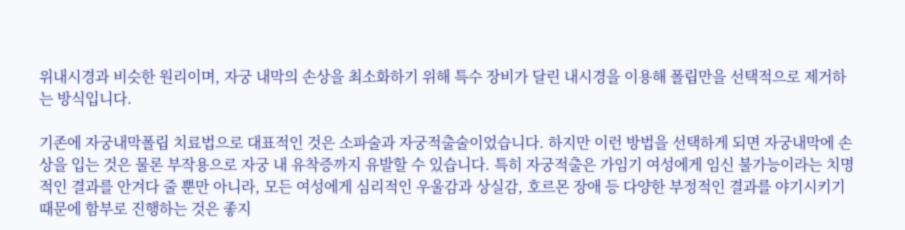위내시경과 비슷한 원리이며, 자궁 내막의 손상을 최소화하기 위해 특수 장비가 달린 내시경을 이용해 폴립만을 선택적으로 제거하는 방식입니다.

기존에 자궁내막폴립 치료법으로 대표적인 것은 소파술과 자궁적출술이었습니다. 하지만 이런 방법을 선택하게 되면 자궁내막에 손상을 입는 것은 물론 부작용으로 자궁 내 유착증까지 유발할 수 있습니다. 특히 자궁적출은 가임기 여성에게 임신 불가능이라는 치명적인 결과를 안겨다 줄 뿐만 아니라, 모든 여성에게 심리적인 우울감과 상실감, 호르몬 장애 등 다양한 부정적인 결과를 야기시키기 때문에 함부로 진행하는 것은 좋지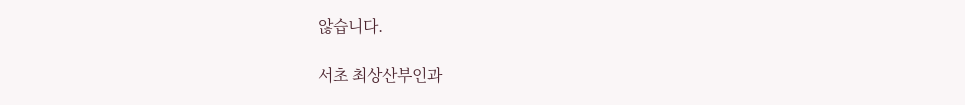않습니다.

서초 최상산부인과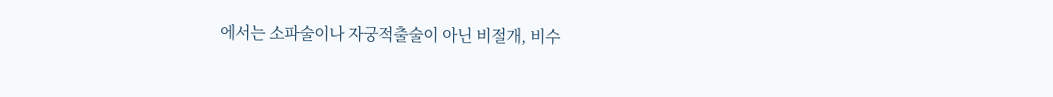에서는 소파술이나 자궁적출술이 아닌 비절개, 비수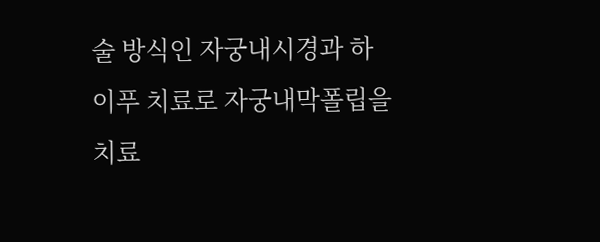술 방식인 자궁내시경과 하이푸 치료로 자궁내막폴립을 치료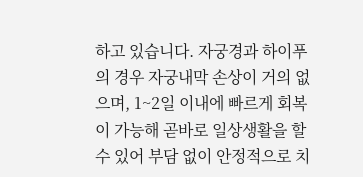하고 있습니다. 자궁경과 하이푸의 경우 자궁내막 손상이 거의 없으며, 1~2일 이내에 빠르게 회복이 가능해 곧바로 일상생활을 할 수 있어 부담 없이 안정적으로 치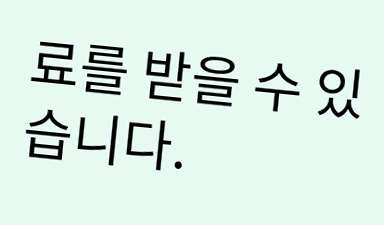료를 받을 수 있습니다.